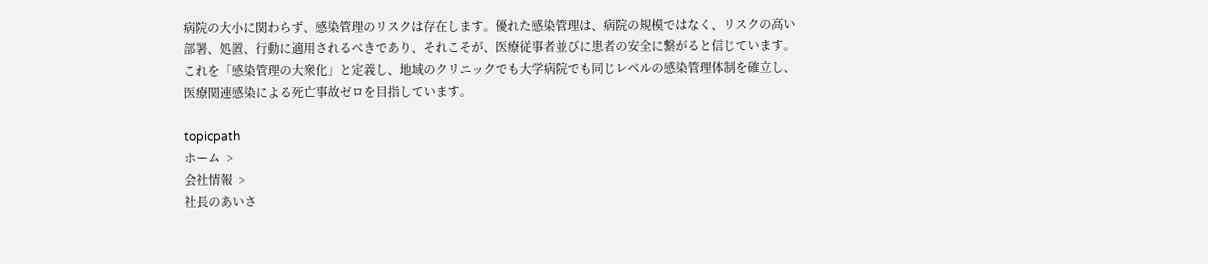病院の大小に関わらず、感染管理のリスクは存在します。優れた感染管理は、病院の規模ではなく、リスクの高い部署、処置、行動に適用されるべきであり、それこそが、医療従事者並びに患者の安全に繋がると信じています。これを「感染管理の大衆化」と定義し、地域のクリニックでも大学病院でも同じレベルの感染管理体制を確立し、医療関連感染による死亡事故ゼロを目指しています。

topicpath
ホーム  >
会社情報  >
社長のあいさ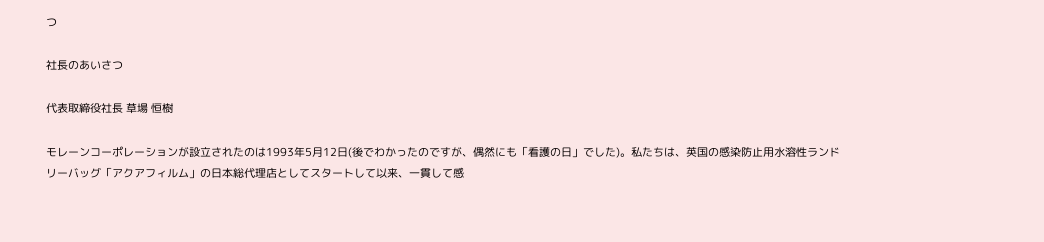つ

社長のあいさつ

代表取締役社長 草場 恒樹

モレーンコーポレーションが設立されたのは1993年5月12日(後でわかったのですが、偶然にも「看護の日」でした)。私たちは、英国の感染防止用水溶性ランドリーバッグ「アクアフィルム」の日本総代理店としてスタートして以来、一貫して感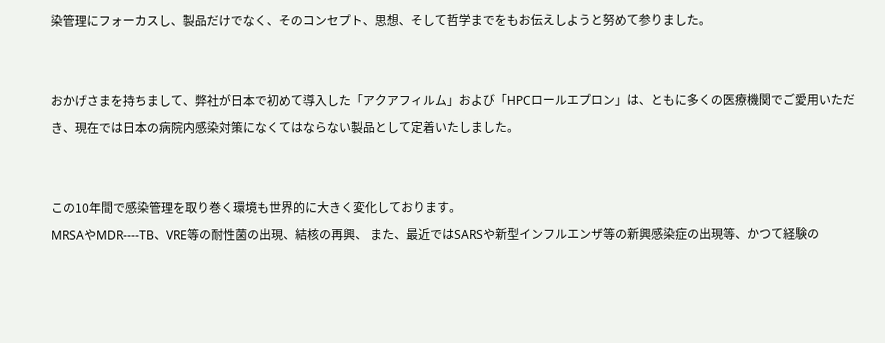染管理にフォーカスし、製品だけでなく、そのコンセプト、思想、そして哲学までをもお伝えしようと努めて参りました。


おかげさまを持ちまして、弊社が日本で初めて導入した「アクアフィルム」および「HPCロールエプロン」は、ともに多くの医療機関でご愛用いただき、現在では日本の病院内感染対策になくてはならない製品として定着いたしました。


この10年間で感染管理を取り巻く環境も世界的に大きく変化しております。
MRSAやMDR----TB、VRE等の耐性菌の出現、結核の再興、 また、最近ではSARSや新型インフルエンザ等の新興感染症の出現等、かつて経験の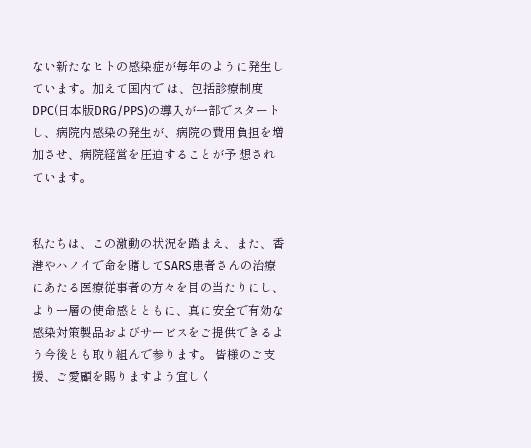ない新たなヒトの感染症が毎年のように発生しています。加えて国内で は、包括診療制度DPC(日本版DRG/PPS)の導入が一部でスタートし、病院内感染の発生が、病院の費用負担を増加させ、病院経営を圧迫することが予 想されています。


私たちは、この激動の状況を踏まえ、また、香港やハノイで命を賭してSARS患者さんの治療にあたる医療従事者の方々を目の当たりにし、より一層の使命感とともに、真に安全で有効な感染対策製品およびサービスをご提供できるよう今後とも取り組んで参ります。 皆様のご支援、ご愛顧を賜りますよう宜しく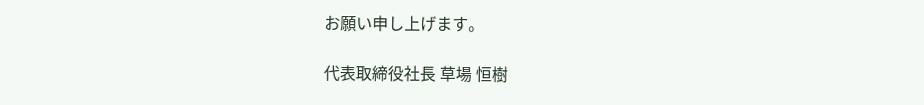お願い申し上げます。

代表取締役社長 草場 恒樹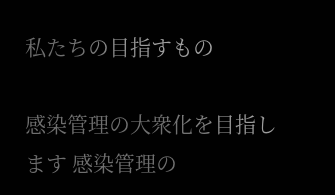私たちの目指すもの

感染管理の大衆化を目指します 感染管理の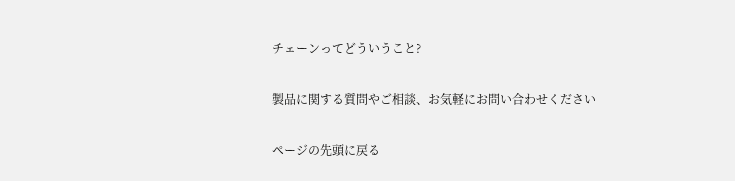チェーンってどういうこと?

製品に関する質問やご相談、お気軽にお問い合わせください

ページの先頭に戻る